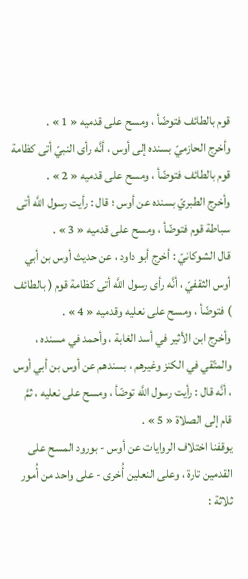قوم بالطائف فتوضّأ ، ومسح على قدميه « 1 » .
وأخرج الحازميّ بسنده إلى أوس ، أنَّه رأى النبيّ أتى كظامة قوم بالطائف فتوضّأ ، ومسح على قدميه « 2 » .
وأخرج الطبريّ بسنده عن أوس ؛ قال : رأيت رسول اللَّه أتى سباطة قوم فتوضّأ ، ومسح على قدميه « 3 » .
قال الشوكانيّ : أخرج أبو داود ، عن حديث أوس بن أبي أوس الثقفيّ ، أنَّه رأى رسول اللَّه أتى كظامة قوم ( بالطائف ) فتوضّأ ، ومسح على نعليه وقدميه « 4 » .
وأخرج ابن الأثير في أسد الغابة ، وأحمد في مسنده ، والمتّقي في الكنز وغيرهم ، بسندهم عن أوس بن أبي أوس ، أنَّه قال : رأيت رسول اللَّه توضّأ ، ومسح على نعليه ، ثمَّ قام إلى الصلاة « 5 » .
يوقفنا اختلاف الروايات عن أوس - بورود المسح على القدمين تارة ، وعلى النعلين أُخرى - على واحد من أُمور ثلاثة :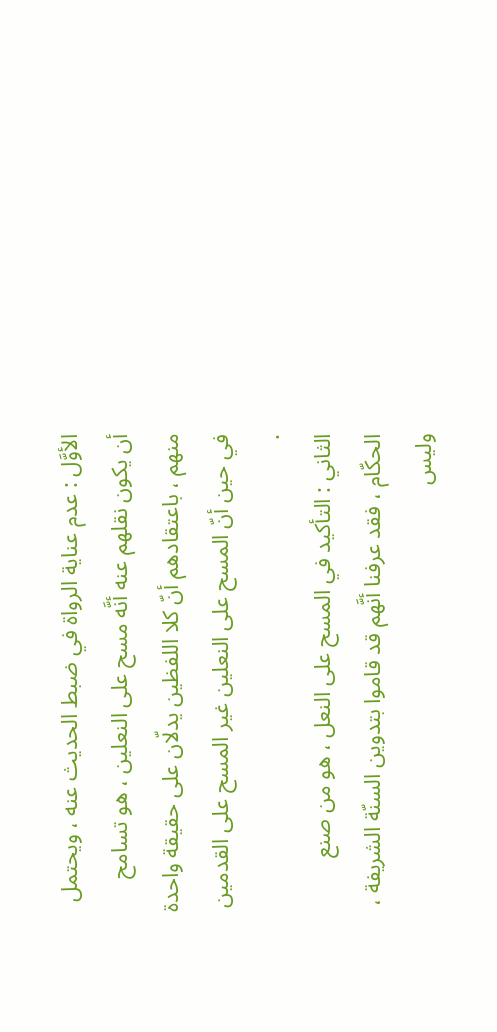الأوَّل : عدم عناية الرواة في ضبط الحديث عنه ، ويحتمل أن يكون نقلهم عنه أنَّه مسح على النعلين ، هو تسامح منهم ، باعتقادهم أنّ كلا اللفظين يدلّان على حقيقة واحدة في حين أنّ المسح على النعلين غير المسح على القدمين .
الثاني : التأكيد في المسح على النعل ، هو من صنع الحكّام ، فقد عرفنا أنَّهم قد قاموا بتدوين السنّة الشريفة ، وليس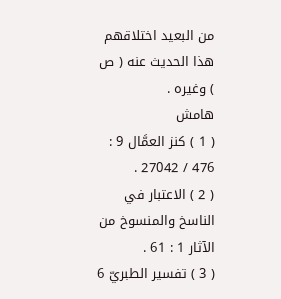من البعيد اختلاقهم هذا الحديث عنه ( ص ) وغيره .
هامش
( 1 ) كنز العمَّال 9 : 476 / 27042 .
( 2 ) الاعتبار في الناسخ والمنسوخ من الآثار 1 : 61 .
( 3 ) تفسير الطبريّ 6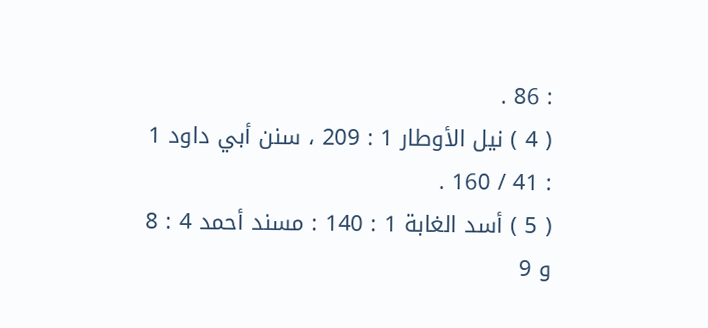: 86 .
( 4 ) نيل الأوطار 1 : 209 ، سنن أبي داود 1 : 41 / 160 .
( 5 ) أسد الغابة 1 : 140 : مسند أحمد 4 : 8 و 9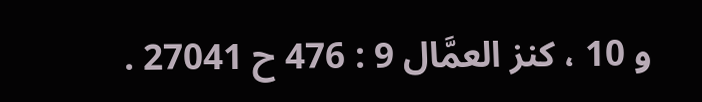و 10 ، كنز العمَّال 9 : 476 ح 27041 .